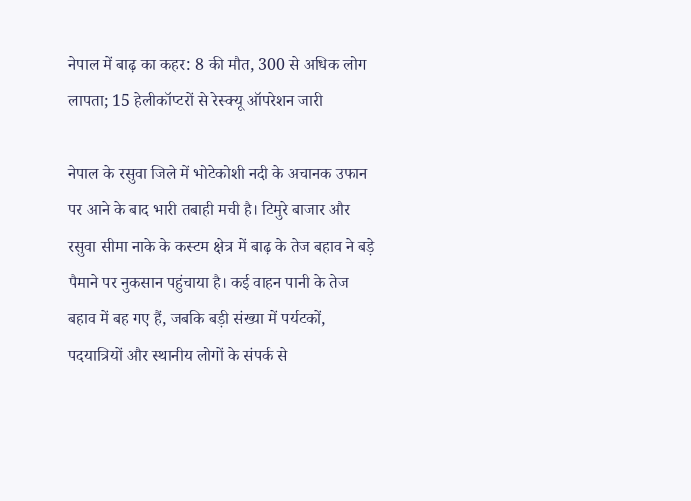नेपाल में बाढ़ का कहर: 8 की मौत, 300 से अधिक लोग लापता; 15 हेलीकॉप्टरों से रेस्क्यू ऑपरेशन जारी

नेपाल के रसुवा जिले में भोटेकोशी नदी के अचानक उफान पर आने के बाद भारी तबाही मची है। टिमुरे बाजार और रसुवा सीमा नाके के कस्टम क्षेत्र में बाढ़ के तेज बहाव ने बड़े पैमाने पर नुकसान पहुंचाया है। कई वाहन पानी के तेज बहाव में बह गए हैं, जबकि बड़ी संख्या में पर्यटकों, पदयात्रियों और स्थानीय लोगों के संपर्क से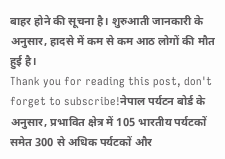बाहर होने की सूचना है। शुरुआती जानकारी के अनुसार, हादसे में कम से कम आठ लोगों की मौत हुई है।
Thank you for reading this post, don't forget to subscribe!नेपाल पर्यटन बोर्ड के अनुसार, प्रभावित क्षेत्र में 105 भारतीय पर्यटकों समेत 300 से अधिक पर्यटकों और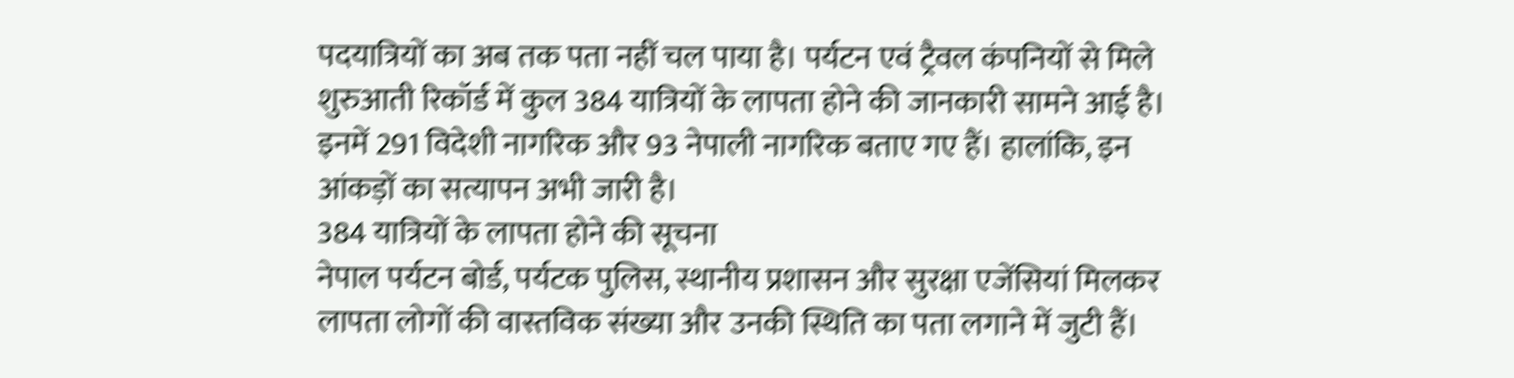पदयात्रियों का अब तक पता नहीं चल पाया है। पर्यटन एवं ट्रैवल कंपनियों से मिले शुरुआती रिकॉर्ड में कुल 384 यात्रियों के लापता होने की जानकारी सामने आई है। इनमें 291 विदेशी नागरिक और 93 नेपाली नागरिक बताए गए हैं। हालांकि, इन आंकड़ों का सत्यापन अभी जारी है।
384 यात्रियों के लापता होने की सूचना
नेपाल पर्यटन बोर्ड, पर्यटक पुलिस, स्थानीय प्रशासन और सुरक्षा एजेंसियां मिलकर लापता लोगों की वास्तविक संख्या और उनकी स्थिति का पता लगाने में जुटी हैं।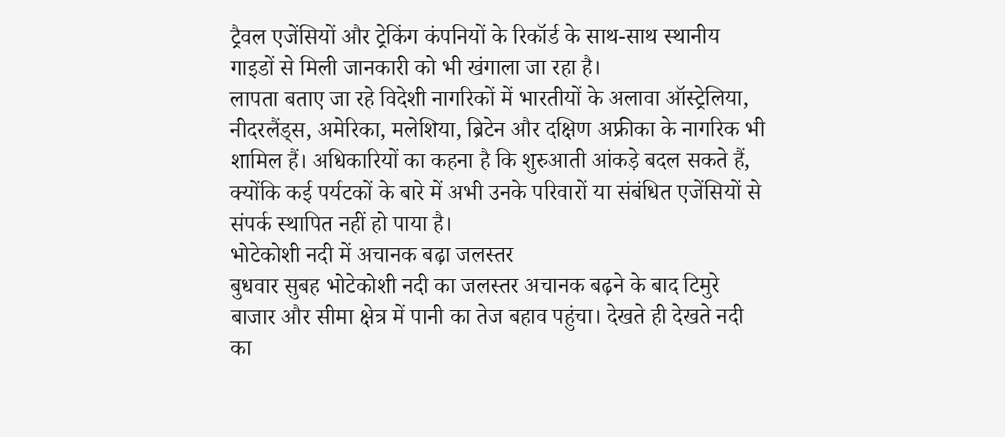ट्रैवल एजेंसियों और ट्रेकिंग कंपनियों के रिकॉर्ड के साथ-साथ स्थानीय गाइडों से मिली जानकारी को भी खंगाला जा रहा है।
लापता बताए जा रहे विदेशी नागरिकों में भारतीयों के अलावा ऑस्ट्रेलिया, नीदरलैंड्स, अमेरिका, मलेशिया, ब्रिटेन और दक्षिण अफ्रीका के नागरिक भी शामिल हैं। अधिकारियों का कहना है कि शुरुआती आंकड़े बदल सकते हैं, क्योंकि कई पर्यटकों के बारे में अभी उनके परिवारों या संबंधित एजेंसियों से संपर्क स्थापित नहीं हो पाया है।
भोटेकोशी नदी में अचानक बढ़ा जलस्तर
बुधवार सुबह भोटेकोशी नदी का जलस्तर अचानक बढ़ने के बाद टिमुरे बाजार और सीमा क्षेत्र में पानी का तेज बहाव पहुंचा। देखते ही देखते नदी का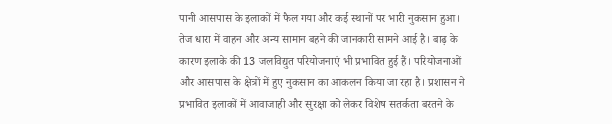पानी आसपास के इलाकों में फैल गया और कई स्थानों पर भारी नुकसान हुआ। तेज धारा में वाहन और अन्य सामान बहने की जानकारी सामने आई है। बाढ़ के कारण इलाके की 13 जलविद्युत परियोजनाएं भी प्रभावित हुई हैं। परियोजनाओं और आसपास के क्षेत्रों में हुए नुकसान का आकलन किया जा रहा है। प्रशासन ने प्रभावित इलाकों में आवाजाही और सुरक्षा को लेकर विशेष सतर्कता बरतने के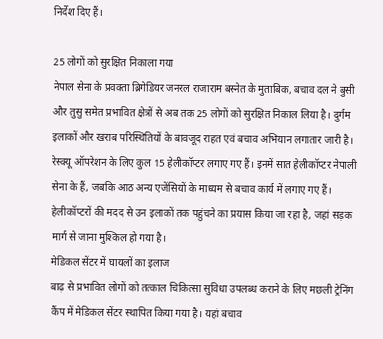निर्देश दिए हैं।

25 लोगों को सुरक्षित निकाला गया
नेपाल सेना के प्रवक्ता ब्रिगेडियर जनरल राजाराम बस्नेत के मुताबिक, बचाव दल ने बुसी और तुसु समेत प्रभावित क्षेत्रों से अब तक 25 लोगों को सुरक्षित निकाल लिया है। दुर्गम इलाकों और खराब परिस्थितियों के बावजूद राहत एवं बचाव अभियान लगातार जारी है। रेस्क्यू ऑपरेशन के लिए कुल 15 हेलीकॉप्टर लगाए गए हैं। इनमें सात हेलीकॉप्टर नेपाली सेना के हैं, जबकि आठ अन्य एजेंसियों के माध्यम से बचाव कार्य में लगाए गए हैं। हेलीकॉप्टरों की मदद से उन इलाकों तक पहुंचने का प्रयास किया जा रहा है, जहां सड़क मार्ग से जाना मुश्किल हो गया है।
मेडिकल सेंटर में घायलों का इलाज
बाढ़ से प्रभावित लोगों को तत्काल चिकित्सा सुविधा उपलब्ध कराने के लिए मछली ट्रेनिंग कैंप में मेडिकल सेंटर स्थापित किया गया है। यहां बचाव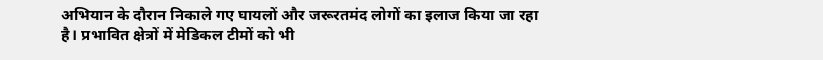अभियान के दौरान निकाले गए घायलों और जरूरतमंद लोगों का इलाज किया जा रहा है। प्रभावित क्षेत्रों में मेडिकल टीमों को भी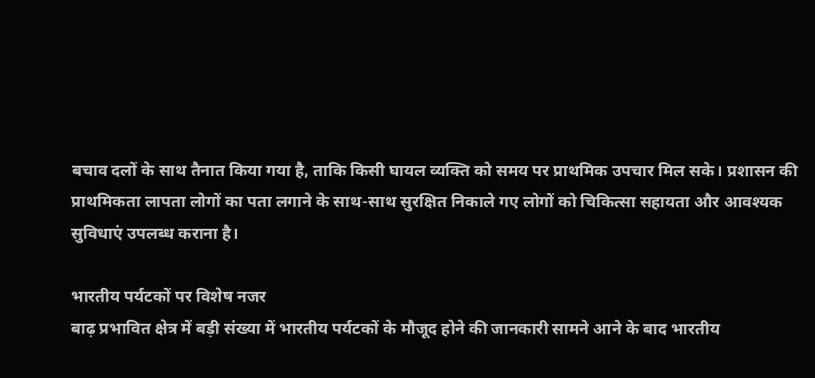बचाव दलों के साथ तैनात किया गया है, ताकि किसी घायल व्यक्ति को समय पर प्राथमिक उपचार मिल सके। प्रशासन की प्राथमिकता लापता लोगों का पता लगाने के साथ-साथ सुरक्षित निकाले गए लोगों को चिकित्सा सहायता और आवश्यक सुविधाएं उपलब्ध कराना है।

भारतीय पर्यटकों पर विशेष नजर
बाढ़ प्रभावित क्षेत्र में बड़ी संख्या में भारतीय पर्यटकों के मौजूद होने की जानकारी सामने आने के बाद भारतीय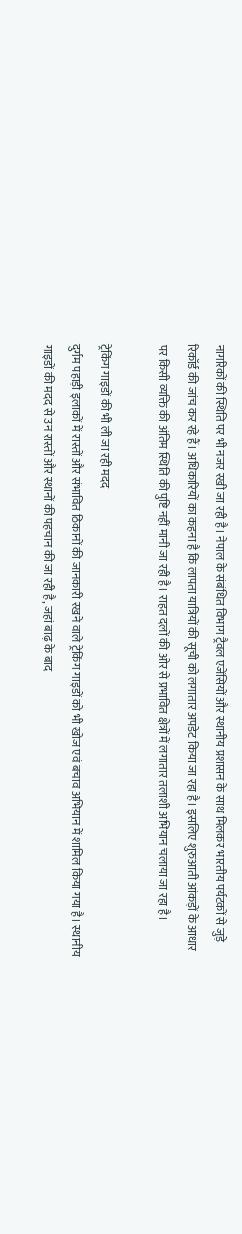नागरिकों की स्थिति पर भी नजर रखी जा रही है। नेपाल के संबंधित विभाग ट्रैवल एजेंसियों और स्थानीय प्रशासन के साथ मिलकर भारतीय पर्यटकों से जुड़े रिकॉर्ड की जांच कर रहे हैं। अधिकारियों का कहना है कि लापता यात्रियों की सूची को लगातार अपडेट किया जा रहा है। इसलिए शुरुआती आंकड़ों के आधार पर किसी व्यक्ति की अंतिम स्थिति की पुष्टि नहीं मानी जा रही है। राहत दलों की ओर से प्रभावित क्षेत्रों में लगातार तलाशी अभियान चलाया जा रहा है।

ट्रेकिंग गाइडों की भी ली जा रही मदद
दुर्गम पहाड़ी इलाकों में रास्तों और संभावित ठिकानों की जानकारी रखने वाले ट्रेकिंग गाइडों को भी खोज एवं बचाव अभियान में शामिल किया गया है। स्थानीय गाइडों की मदद से उन रास्तों और स्थानों की पहचान की जा रही है, जहां बाढ़ के बाद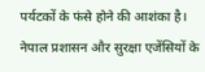पर्यटकों के फंसे होने की आशंका है। नेपाल प्रशासन और सुरक्षा एजेंसियों के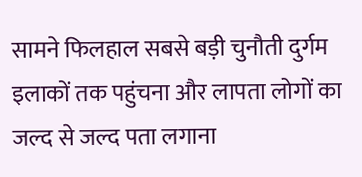सामने फिलहाल सबसे बड़ी चुनौती दुर्गम इलाकों तक पहुंचना और लापता लोगों का जल्द से जल्द पता लगाना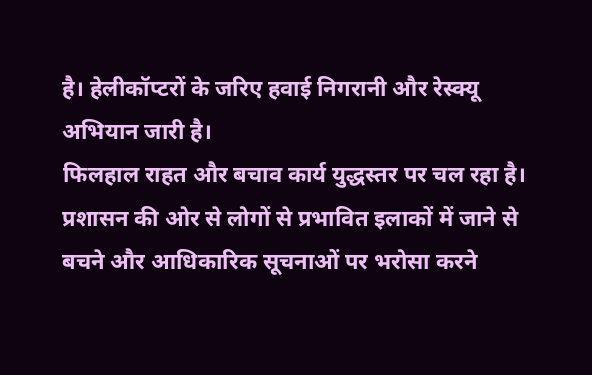है। हेलीकॉप्टरों के जरिए हवाई निगरानी और रेस्क्यू अभियान जारी है।
फिलहाल राहत और बचाव कार्य युद्धस्तर पर चल रहा है। प्रशासन की ओर से लोगों से प्रभावित इलाकों में जाने से बचने और आधिकारिक सूचनाओं पर भरोसा करने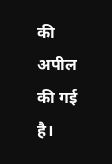की अपील की गई है।